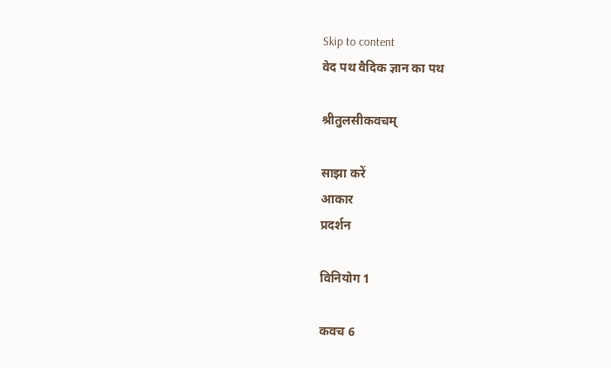Skip to content
वेद पथ वैदिक ज्ञान का पथ

श्रीतुलसीकवचम्

साझा करें
आकार
प्रदर्शन

विनियोग 1

कवच 6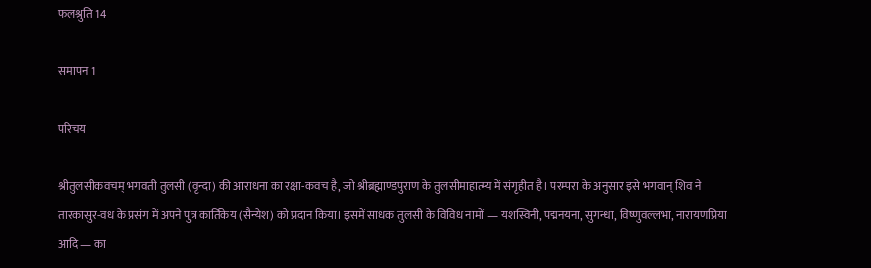फलश्रुति 14

समापन 1

परिचय

श्रीतुलसीकवचम् भगवती तुलसी (वृन्दा) की आराधना का रक्षा-कवच है, जो श्रीब्रह्माण्डपुराण के तुलसीमाहात्म्य में संगृहीत है। परम्परा के अनुसार इसे भगवान् शिव ने तारकासुर-वध के प्रसंग में अपने पुत्र कार्तिकेय (सैन्येश) को प्रदान किया। इसमें साधक तुलसी के विविध नामों — यशस्विनी, पद्मनयना, सुगन्धा, विष्णुवल्लभा, नारायणप्रिया आदि — का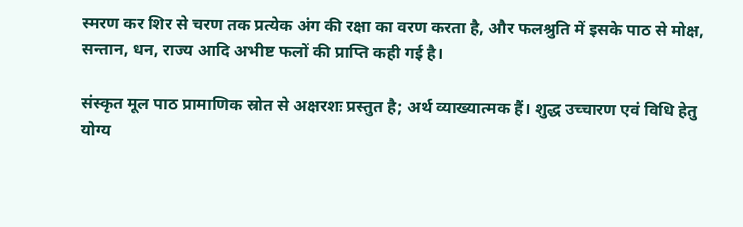स्मरण कर शिर से चरण तक प्रत्येक अंग की रक्षा का वरण करता है, और फलश्रुति में इसके पाठ से मोक्ष, सन्तान, धन, राज्य आदि अभीष्ट फलों की प्राप्ति कही गई है।

संस्कृत मूल पाठ प्रामाणिक स्रोत से अक्षरशः प्रस्तुत है; अर्थ व्याख्यात्मक हैं। शुद्ध उच्चारण एवं विधि हेतु योग्य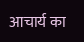आचार्य का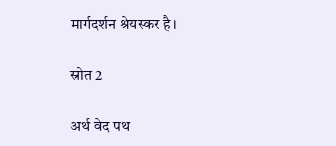मार्गदर्शन श्रेयस्कर है।

स्रोत 2

अर्थ वेद पथ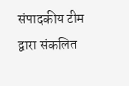संपादकीय टीम द्वारा संकलित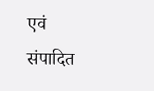एवं संपादित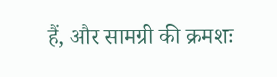हैं, और सामग्री की क्रमशः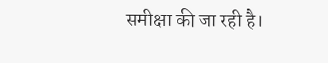समीक्षा की जा रही है।